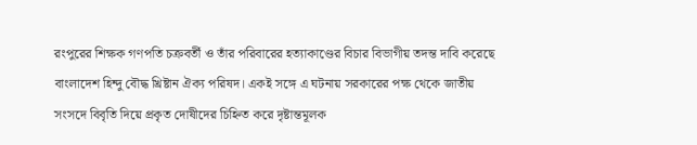রংপুরের শিক্ষক গণপতি চক্রবর্তী ও তাঁর পরিবারের হত্যাকাণ্ডের বিচার বিভাগীয় তদন্ত দাবি করেছে বাংলাদেশ হিন্দু বৌদ্ধ খ্রিষ্টান ঐক্য পরিষদ। একই সঙ্গে এ ঘটনায় সরকারের পক্ষ থেকে জাতীয় সংসদে বিবৃতি দিয়ে প্রকৃত দোষীদের চিহ্নিত করে দৃষ্টান্তমূলক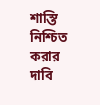শাস্তি নিশ্চিত করার দাবি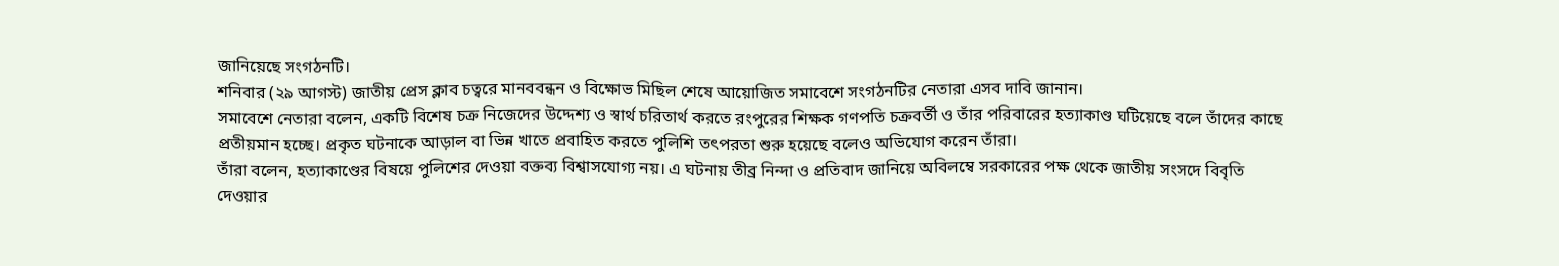জানিয়েছে সংগঠনটি।
শনিবার (২৯ আগস্ট) জাতীয় প্রেস ক্লাব চত্বরে মানববন্ধন ও বিক্ষোভ মিছিল শেষে আয়োজিত সমাবেশে সংগঠনটির নেতারা এসব দাবি জানান।
সমাবেশে নেতারা বলেন, একটি বিশেষ চক্র নিজেদের উদ্দেশ্য ও স্বার্থ চরিতার্থ করতে রংপুরের শিক্ষক গণপতি চক্রবর্তী ও তাঁর পরিবারের হত্যাকাণ্ড ঘটিয়েছে বলে তাঁদের কাছে প্রতীয়মান হচ্ছে। প্রকৃত ঘটনাকে আড়াল বা ভিন্ন খাতে প্রবাহিত করতে পুলিশি তৎপরতা শুরু হয়েছে বলেও অভিযোগ করেন তাঁরা।
তাঁরা বলেন, হত্যাকাণ্ডের বিষয়ে পুলিশের দেওয়া বক্তব্য বিশ্বাসযোগ্য নয়। এ ঘটনায় তীব্র নিন্দা ও প্রতিবাদ জানিয়ে অবিলম্বে সরকারের পক্ষ থেকে জাতীয় সংসদে বিবৃতি দেওয়ার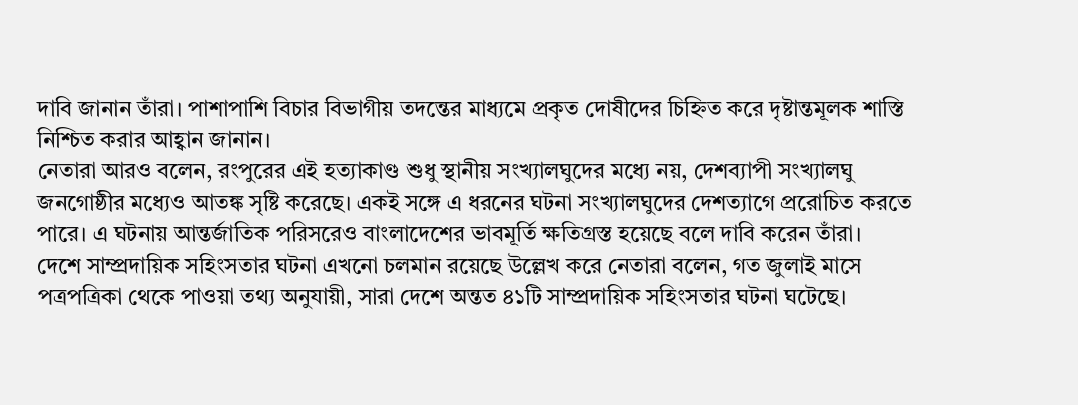দাবি জানান তাঁরা। পাশাপাশি বিচার বিভাগীয় তদন্তের মাধ্যমে প্রকৃত দোষীদের চিহ্নিত করে দৃষ্টান্তমূলক শাস্তি নিশ্চিত করার আহ্বান জানান।
নেতারা আরও বলেন, রংপুরের এই হত্যাকাণ্ড শুধু স্থানীয় সংখ্যালঘুদের মধ্যে নয়, দেশব্যাপী সংখ্যালঘু জনগোষ্ঠীর মধ্যেও আতঙ্ক সৃষ্টি করেছে। একই সঙ্গে এ ধরনের ঘটনা সংখ্যালঘুদের দেশত্যাগে প্ররোচিত করতে পারে। এ ঘটনায় আন্তর্জাতিক পরিসরেও বাংলাদেশের ভাবমূর্তি ক্ষতিগ্রস্ত হয়েছে বলে দাবি করেন তাঁরা।
দেশে সাম্প্রদায়িক সহিংসতার ঘটনা এখনো চলমান রয়েছে উল্লেখ করে নেতারা বলেন, গত জুলাই মাসে পত্রপত্রিকা থেকে পাওয়া তথ্য অনুযায়ী, সারা দেশে অন্তত ৪১টি সাম্প্রদায়িক সহিংসতার ঘটনা ঘটেছে।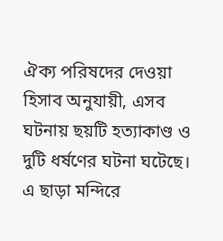ঐক্য পরিষদের দেওয়া হিসাব অনুযায়ী, এসব ঘটনায় ছয়টি হত্যাকাণ্ড ও দুটি ধর্ষণের ঘটনা ঘটেছে। এ ছাড়া মন্দিরে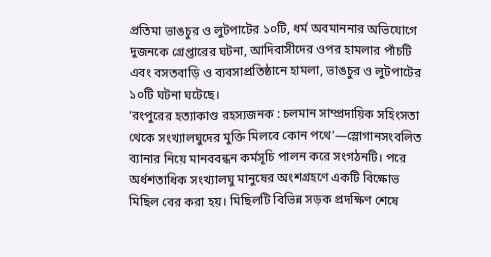প্রতিমা ভাঙচুর ও লুটপাটের ১০টি, ধর্ম অবমাননার অভিযোগে দুজনকে গ্রেপ্তারের ঘটনা, আদিবাসীদের ওপর হামলার পাঁচটি এবং বসতবাড়ি ও ব্যবসাপ্রতিষ্ঠানে হামলা, ভাঙচুর ও লুটপাটের ১০টি ঘটনা ঘটেছে।
‘রংপুরের হত্যাকাণ্ড রহস্যজনক : চলমান সাম্প্রদায়িক সহিংসতা থেকে সংখ্যালঘুদের মুক্তি মিলবে কোন পথে’—স্লোগানসংবলিত ব্যানার নিয়ে মানববন্ধন কর্মসূচি পালন করে সংগঠনটি। পরে অর্ধশতাধিক সংখ্যালঘু মানুষের অংশগ্রহণে একটি বিক্ষোভ মিছিল বের করা হয়। মিছিলটি বিভিন্ন সড়ক প্রদক্ষিণ শেষে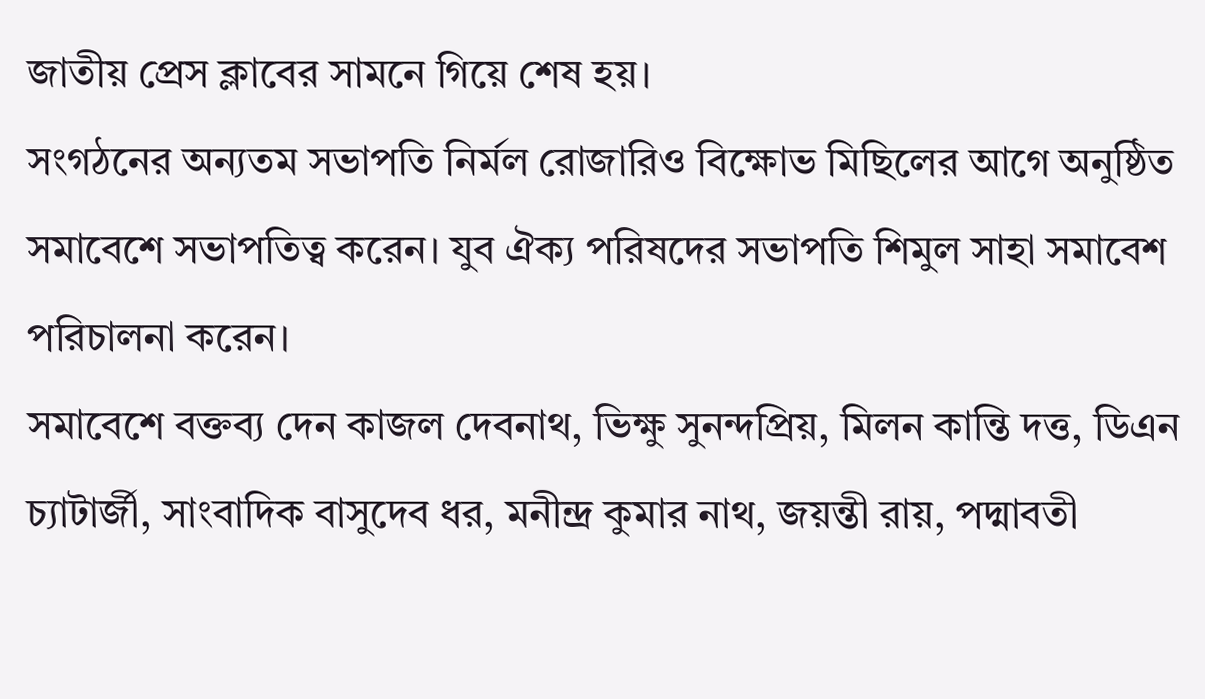জাতীয় প্রেস ক্লাবের সামনে গিয়ে শেষ হয়।
সংগঠনের অন্যতম সভাপতি নির্মল রোজারিও বিক্ষোভ মিছিলের আগে অনুষ্ঠিত সমাবেশে সভাপতিত্ব করেন। যুব ঐক্য পরিষদের সভাপতি শিমুল সাহা সমাবেশ পরিচালনা করেন।
সমাবেশে বক্তব্য দেন কাজল দেবনাথ, ভিক্ষু সুনন্দপ্রিয়, মিলন কান্তি দত্ত, ডিএন চ্যাটার্জী, সাংবাদিক বাসুদেব ধর, মনীন্দ্র কুমার নাথ, জয়ন্তী রায়, পদ্মাবতী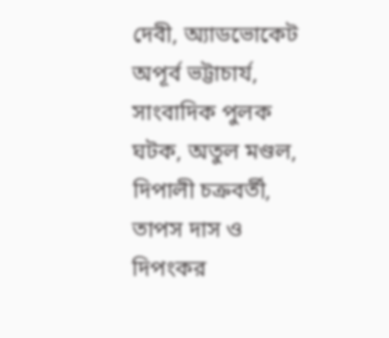দেবী, অ্যাডভোকেট অপূর্ব ভট্টাচার্য, সাংবাদিক পুলক ঘটক, অতুল মণ্ডল, দিপালী চক্রবর্তী, তাপস দাস ও দিপংকর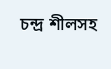চন্দ্র শীলসহ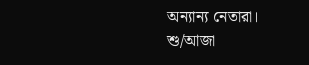অন্যান্য নেতারা।
শু/আজা